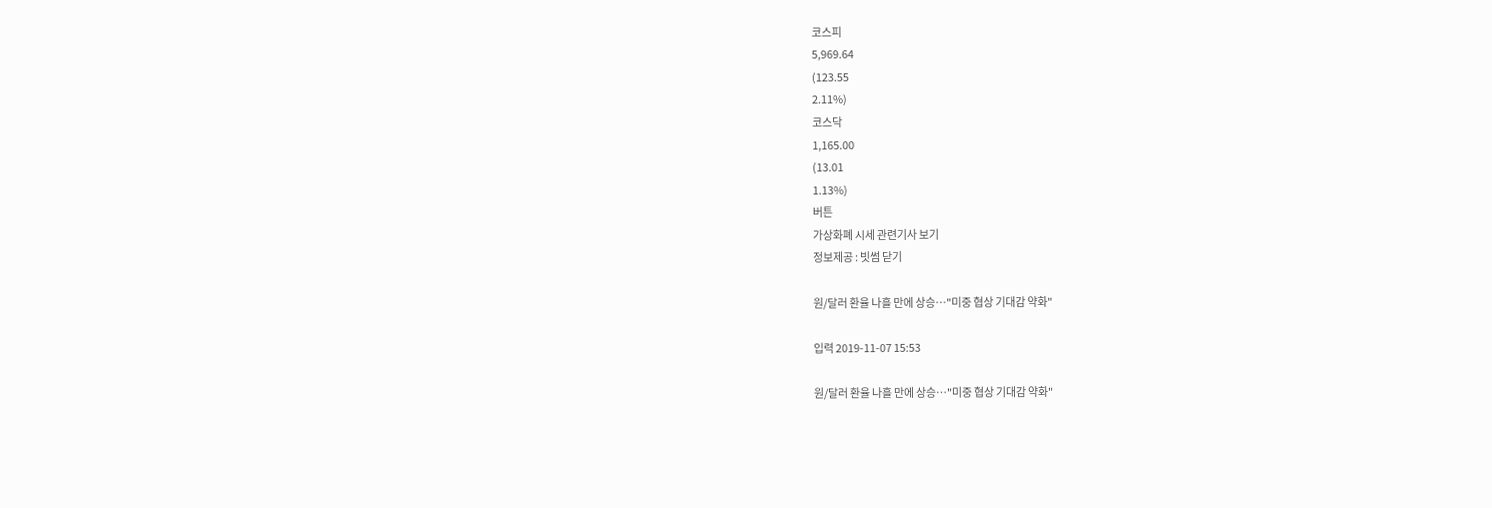코스피
5,969.64
(123.55
2.11%)
코스닥
1,165.00
(13.01
1.13%)
버튼
가상화폐 시세 관련기사 보기
정보제공 : 빗썸 닫기

원/달러 환율 나흘 만에 상승…"미중 협상 기대감 약화"

입력 2019-11-07 15:53

원/달러 환율 나흘 만에 상승…"미중 협상 기대감 약화"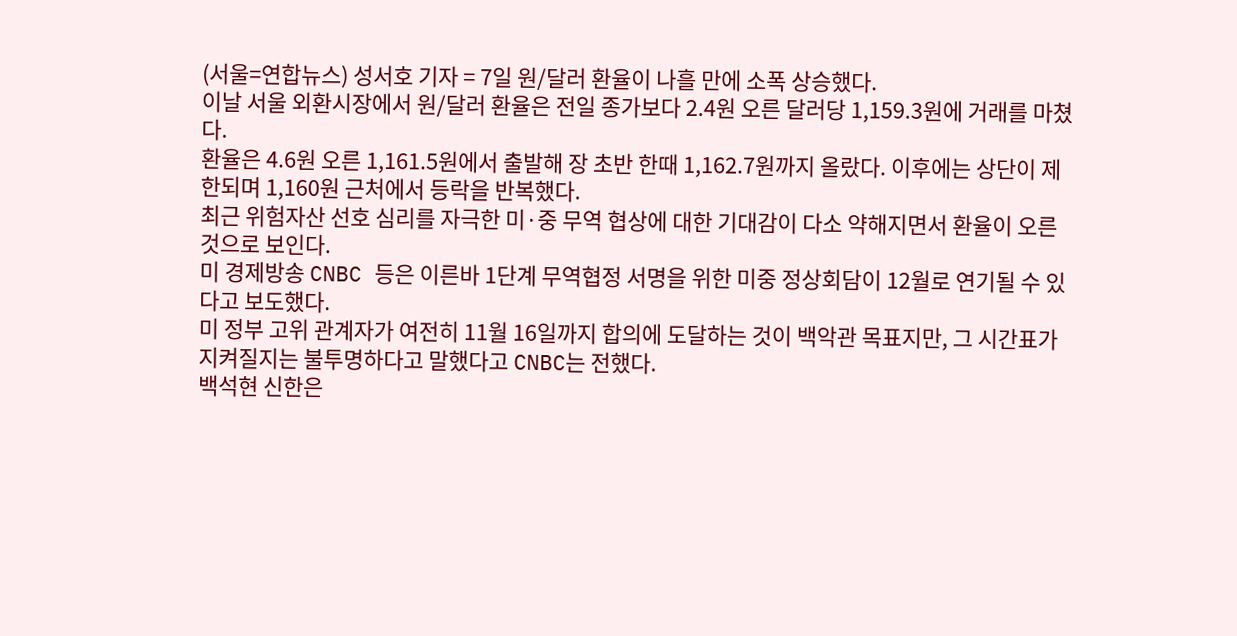(서울=연합뉴스) 성서호 기자 = 7일 원/달러 환율이 나흘 만에 소폭 상승했다.
이날 서울 외환시장에서 원/달러 환율은 전일 종가보다 2.4원 오른 달러당 1,159.3원에 거래를 마쳤다.
환율은 4.6원 오른 1,161.5원에서 출발해 장 초반 한때 1,162.7원까지 올랐다. 이후에는 상단이 제한되며 1,160원 근처에서 등락을 반복했다.
최근 위험자산 선호 심리를 자극한 미·중 무역 협상에 대한 기대감이 다소 약해지면서 환율이 오른 것으로 보인다.
미 경제방송 CNBC 등은 이른바 1단계 무역협정 서명을 위한 미중 정상회담이 12월로 연기될 수 있다고 보도했다.
미 정부 고위 관계자가 여전히 11월 16일까지 합의에 도달하는 것이 백악관 목표지만, 그 시간표가 지켜질지는 불투명하다고 말했다고 CNBC는 전했다.
백석현 신한은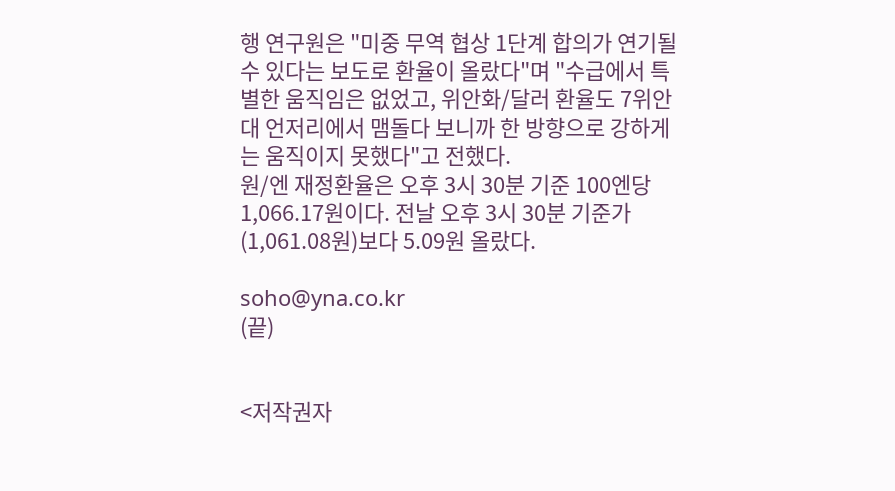행 연구원은 "미중 무역 협상 1단계 합의가 연기될 수 있다는 보도로 환율이 올랐다"며 "수급에서 특별한 움직임은 없었고, 위안화/달러 환율도 7위안대 언저리에서 맴돌다 보니까 한 방향으로 강하게는 움직이지 못했다"고 전했다.
원/엔 재정환율은 오후 3시 30분 기준 100엔당 1,066.17원이다. 전날 오후 3시 30분 기준가(1,061.08원)보다 5.09원 올랐다.

soho@yna.co.kr
(끝)


<저작권자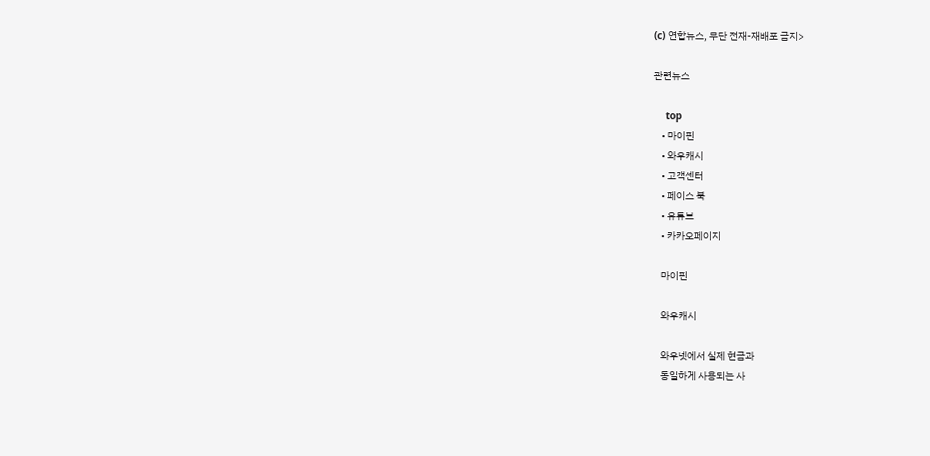(c) 연합뉴스, 무단 전재-재배포 금지>

관련뉴스

    top
    • 마이핀
    • 와우캐시
    • 고객센터
    • 페이스 북
    • 유튜브
    • 카카오페이지

    마이핀

    와우캐시

    와우넷에서 실제 현금과
    동일하게 사용되는 사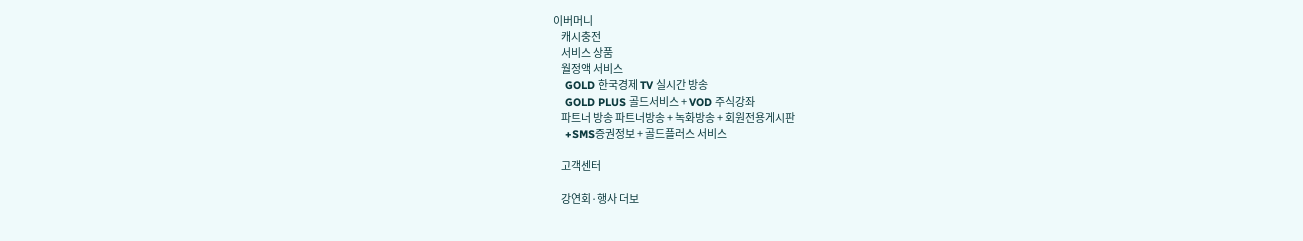이버머니
    캐시충전
    서비스 상품
    월정액 서비스
    GOLD 한국경제 TV 실시간 방송
    GOLD PLUS 골드서비스 + VOD 주식강좌
    파트너 방송 파트너방송 + 녹화방송 + 회원전용게시판
    +SMS증권정보 + 골드플러스 서비스

    고객센터

    강연회·행사 더보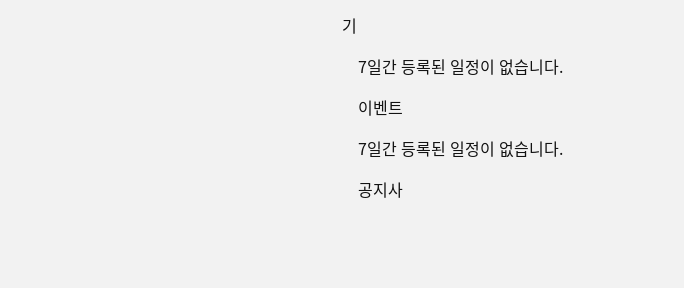기

    7일간 등록된 일정이 없습니다.

    이벤트

    7일간 등록된 일정이 없습니다.

    공지사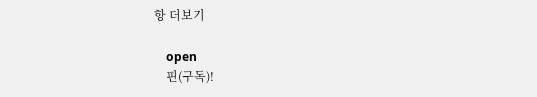항 더보기

    open
    핀(구독)!